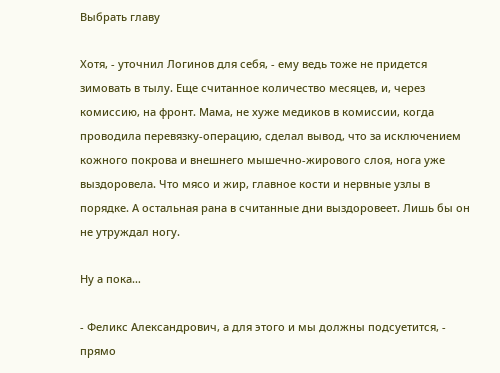Выбрать главу

Хотя, - уточнил Логинов для себя, - ему ведь тоже не придется зимовать в тылу. Еще считанное количество месяцев, и, через комиссию, на фронт. Мама, не хуже медиков в комиссии, когда проводила перевязку-операцию, сделал вывод, что за исключением кожного покрова и внешнего мышечно-жирового слоя, нога уже выздоровела. Что мясо и жир, главное кости и нервные узлы в порядке. А остальная рана в считанные дни выздоровеет. Лишь бы он не утруждал ногу.

Ну а пока…

- Феликс Александрович, а для этого и мы должны подсуетится, - прямо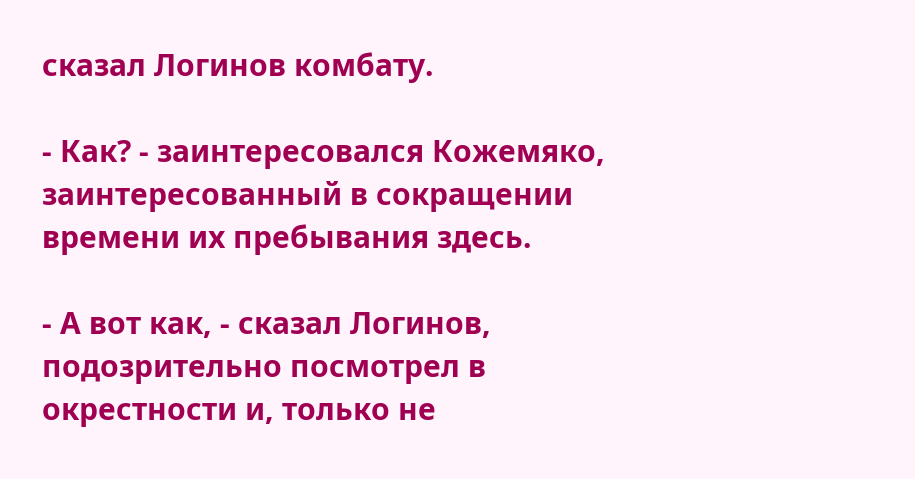сказал Логинов комбату.

- Как? - заинтересовался Кожемяко, заинтересованный в сокращении времени их пребывания здесь.

- А вот как, - сказал Логинов, подозрительно посмотрел в окрестности и, только не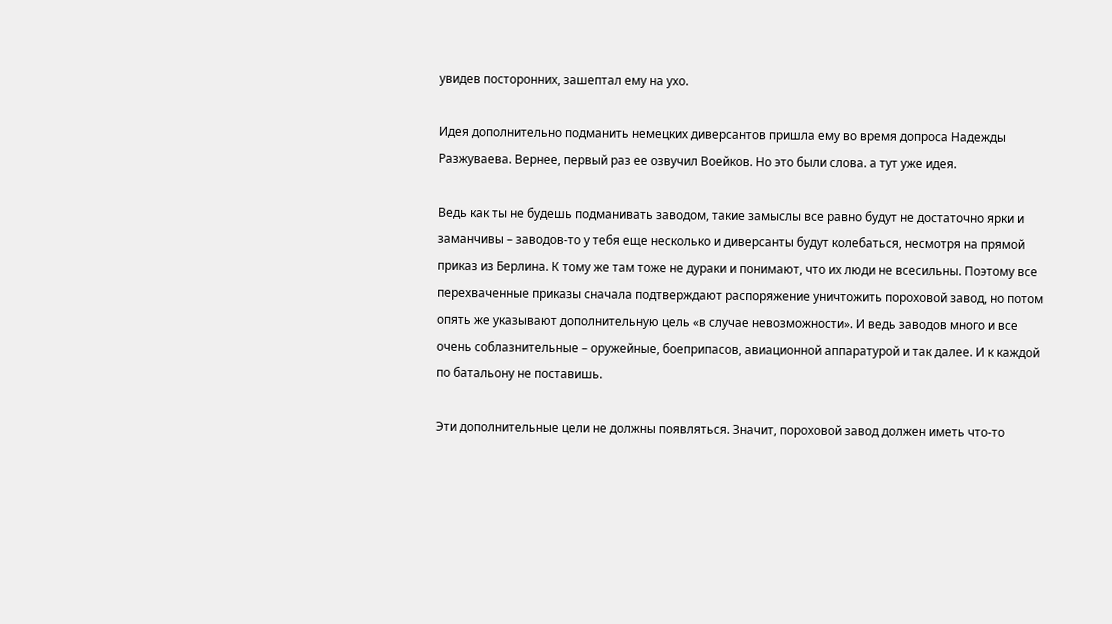увидев посторонних, зашептал ему на ухо.

Идея дополнительно подманить немецких диверсантов пришла ему во время допроса Надежды Разжуваева. Вернее, первый раз ее озвучил Воейков. Но это были слова. а тут уже идея.

Ведь как ты не будешь подманивать заводом, такие замыслы все равно будут не достаточно ярки и заманчивы – заводов-то у тебя еще несколько и диверсанты будут колебаться, несмотря на прямой приказ из Берлина. К тому же там тоже не дураки и понимают, что их люди не всесильны. Поэтому все перехваченные приказы сначала подтверждают распоряжение уничтожить пороховой завод, но потом опять же указывают дополнительную цель «в случае невозможности». И ведь заводов много и все очень соблазнительные – оружейные, боеприпасов, авиационной аппаратурой и так далее. И к каждой по батальону не поставишь.

Эти дополнительные цели не должны появляться. Значит, пороховой завод должен иметь что-то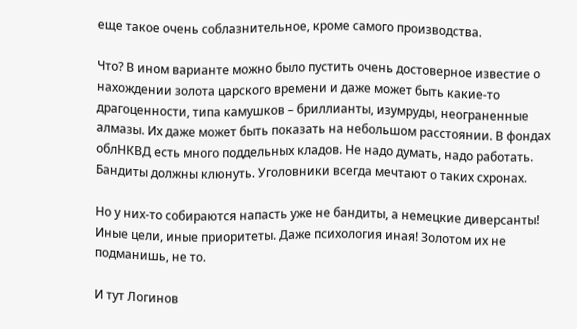еще такое очень соблазнительное, кроме самого производства.

Что? В ином варианте можно было пустить очень достоверное известие о нахождении золота царского времени и даже может быть какие-то драгоценности, типа камушков – бриллианты, изумруды, неограненные алмазы. Их даже может быть показать на небольшом расстоянии. В фондах облНКВД есть много поддельных кладов. Не надо думать, надо работать. Бандиты должны клюнуть. Уголовники всегда мечтают о таких схронах.

Но у них-то собираются напасть уже не бандиты, а немецкие диверсанты! Иные цели, иные приоритеты. Даже психология иная! Золотом их не подманишь, не то.

И тут Логинов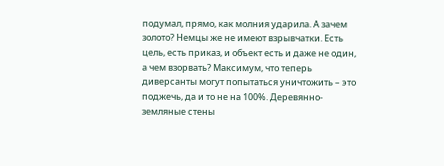подумал, прямо, как молния ударила. А зачем золото? Немцы же не имеют взрывчатки. Есть цель, есть приказ, и объект есть и даже не один, а чем взорвать? Максимум, что теперь  диверсанты могут попытаться уничтожить – это поджечь, да и то не на 100%. Деревянно-земляные стены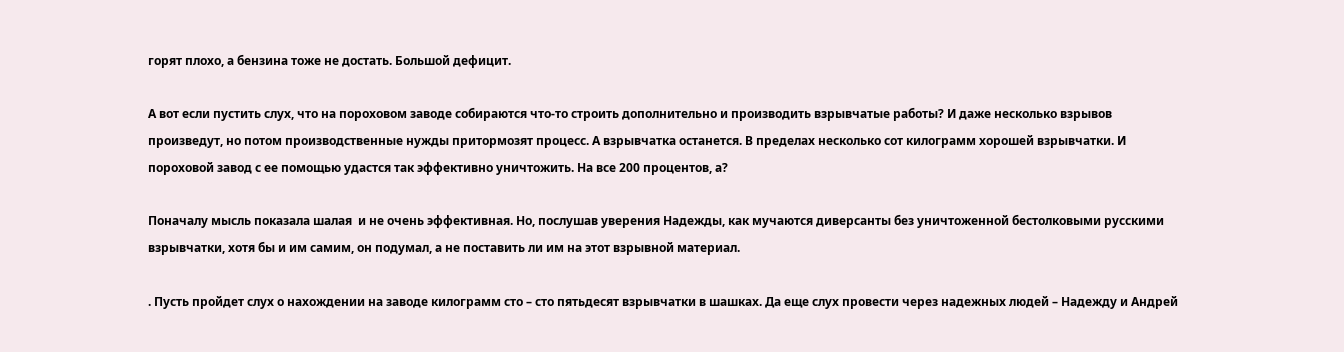горят плохо, а бензина тоже не достать. Большой дефицит.

А вот если пустить слух, что на пороховом заводе собираются что-то строить дополнительно и производить взрывчатые работы? И даже несколько взрывов произведут, но потом производственные нужды притормозят процесс. А взрывчатка останется. В пределах несколько сот килограмм хорошей взрывчатки. И пороховой завод с ее помощью удастся так эффективно уничтожить. На все 200 процентов, а?

Поначалу мысль показала шалая  и не очень эффективная. Но, послушав уверения Надежды, как мучаются диверсанты без уничтоженной бестолковыми русскими взрывчатки, хотя бы и им самим, он подумал, а не поставить ли им на этот взрывной материал.

. Пусть пройдет слух о нахождении на заводе килограмм сто – сто пятьдесят взрывчатки в шашках. Да еще слух провести через надежных людей – Надежду и Андрей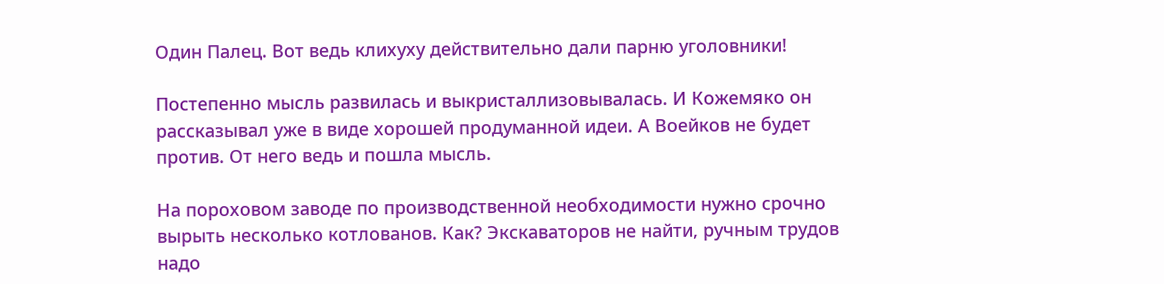Один Палец. Вот ведь клихуху действительно дали парню уголовники!

Постепенно мысль развилась и выкристаллизовывалась. И Кожемяко он рассказывал уже в виде хорошей продуманной идеи. А Воейков не будет против. От него ведь и пошла мысль.

На пороховом заводе по производственной необходимости нужно срочно вырыть несколько котлованов. Как? Экскаваторов не найти, ручным трудов надо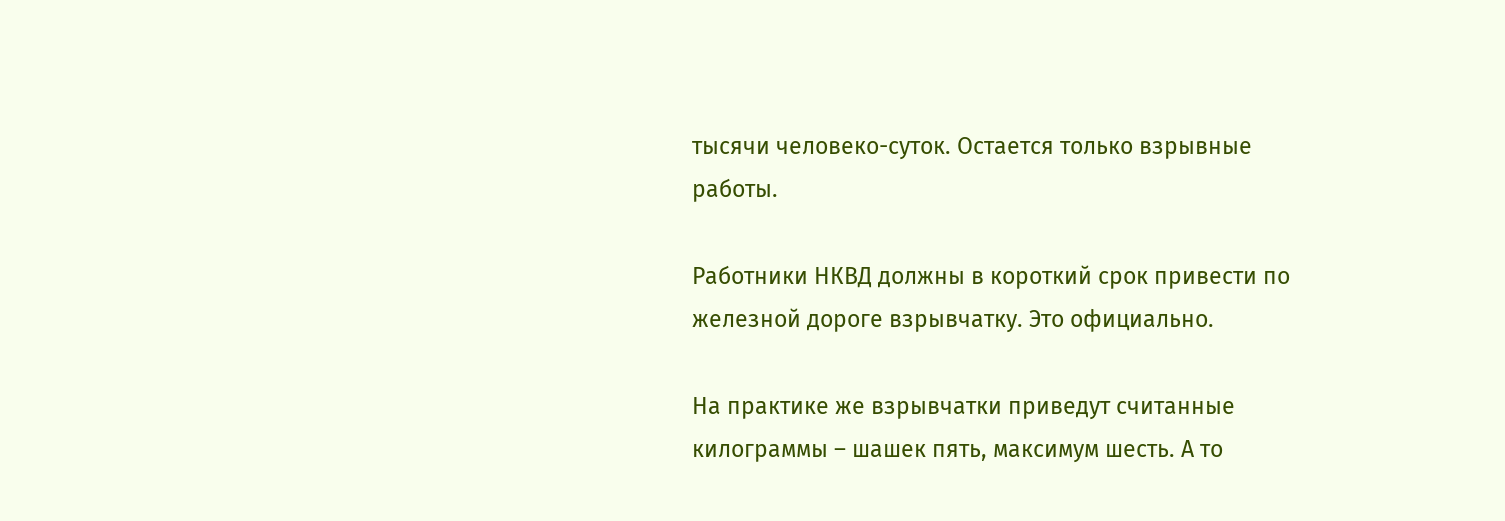тысячи человеко-суток. Остается только взрывные работы.

Работники НКВД должны в короткий срок привести по железной дороге взрывчатку. Это официально.

На практике же взрывчатки приведут считанные килограммы – шашек пять, максимум шесть. А то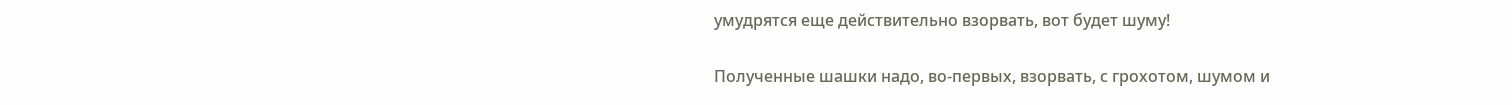умудрятся еще действительно взорвать, вот будет шуму!

Полученные шашки надо, во-первых, взорвать, с грохотом, шумом и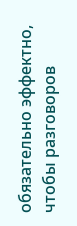обязательно эффектно, чтобы разговоров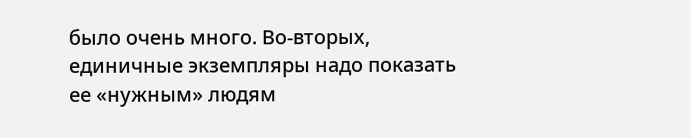было очень много. Во-вторых, единичные экземпляры надо показать ее «нужным» людям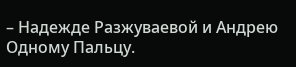– Надежде Разжуваевой и Андрею Одному Пальцу.